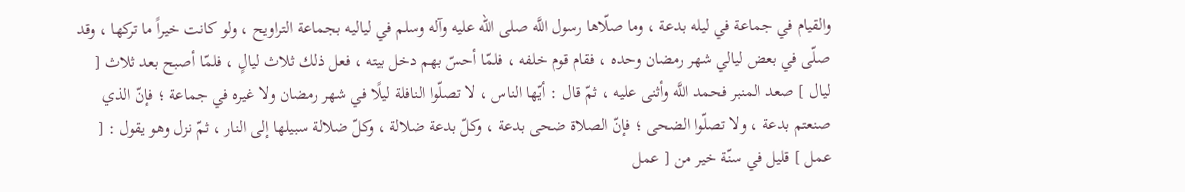والقيام في جماعة في ليله بدعة ، وما صلّاها رسول اللَّه صلى الله عليه وآله وسلم في لياليه بجماعة التراويح ، ولو كانت خيراً ما تركها ، وقد صلّى في بعض ليالي شهر رمضان وحده ، فقام قوم خلفه ، فلمّا أحسّ بهم دخل بيته ، فعل ذلك ثلاث ليالٍ ، فلمّا أصبح بعد ثلاث [ ليال ] صعد المنبر فحمد اللَّه وأثنى عليه ، ثمّ قال : أيّها الناس ، لا تصلّوا النافلة ليلًا في شهر رمضان ولا غيره في جماعة ؛ فإنّ الذي صنعتم بدعة ، ولا تصلّوا الضحى ؛ فإنّ الصلاة ضحى بدعة ، وكلّ بدعة ضلالة ، وكلّ ضلالة سبيلها إلى النار ، ثمّ نزل وهو يقول : [ عمل ] قليل في سنّة خير من [ عمل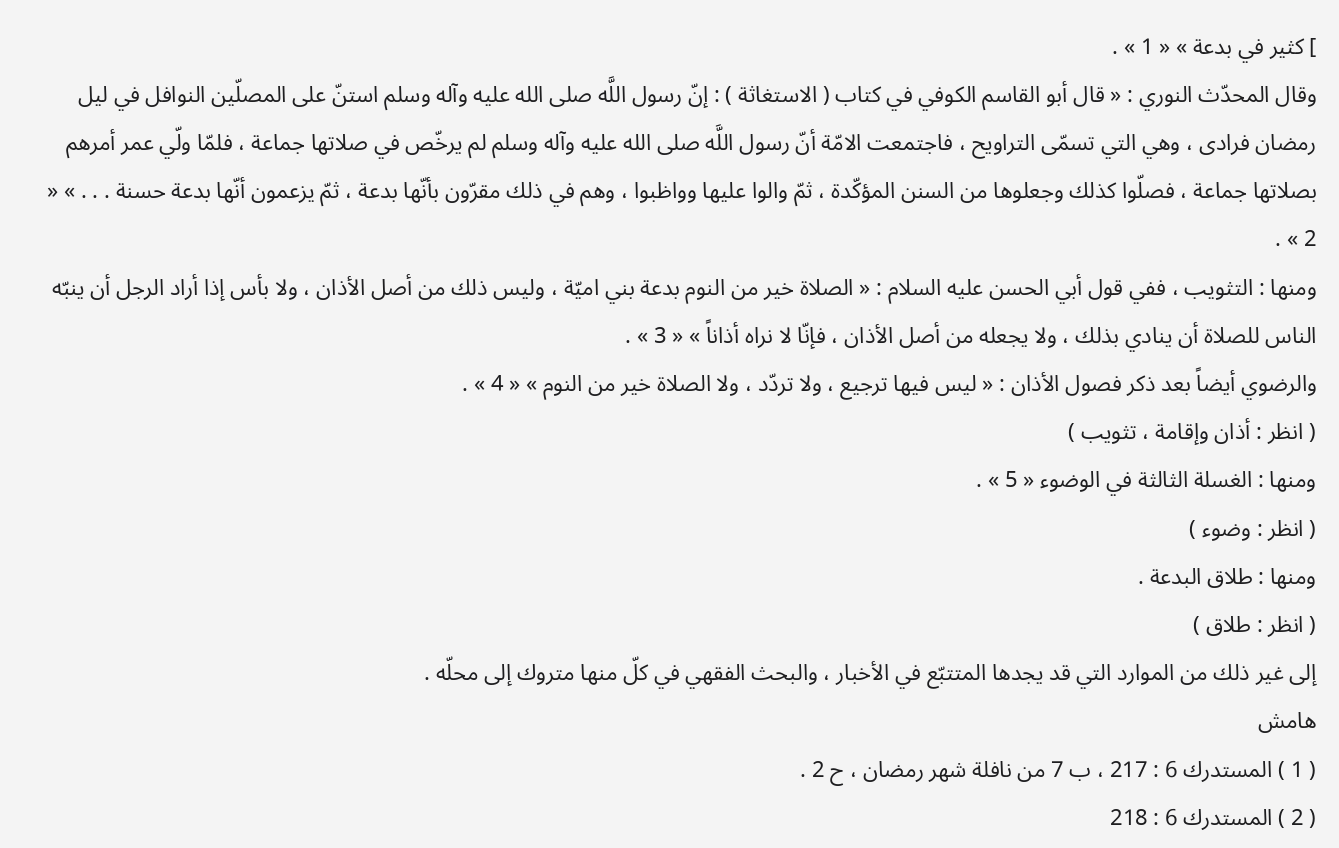] كثير في بدعة » « 1 » .
وقال المحدّث النوري : « قال أبو القاسم الكوفي في كتاب ( الاستغاثة ) : إنّ رسول اللَّه صلى الله عليه وآله وسلم استنّ على المصلّين النوافل في ليل رمضان فرادى ، وهي التي تسمّى التراويح ، فاجتمعت الامّة أنّ رسول اللَّه صلى الله عليه وآله وسلم لم يرخّص في صلاتها جماعة ، فلمّا ولّي عمر أمرهم بصلاتها جماعة ، فصلّوا كذلك وجعلوها من السنن المؤكّدة ، ثمّ والوا عليها وواظبوا ، وهم في ذلك مقرّون بأنّها بدعة ، ثمّ يزعمون أنّها بدعة حسنة . . . » « 2 » .
ومنها : التثويب ، ففي قول أبي الحسن عليه السلام : « الصلاة خير من النوم بدعة بني اميّة ، وليس ذلك من أصل الأذان ، ولا بأس إذا أراد الرجل أن ينبّه الناس للصلاة أن ينادي بذلك ، ولا يجعله من أصل الأذان ، فإنّا لا نراه أذاناً » « 3 » .
والرضوي أيضاً بعد ذكر فصول الأذان : « ليس فيها ترجيع ، ولا تردّد ، ولا الصلاة خير من النوم » « 4 » .
( انظر : أذان وإقامة ، تثويب )
ومنها : الغسلة الثالثة في الوضوء « 5 » .
( انظر : وضوء )
ومنها : طلاق البدعة .
( انظر : طلاق )
إلى غير ذلك من الموارد التي قد يجدها المتتبّع في الأخبار ، والبحث الفقهي في كلّ منها متروك إلى محلّه .
هامش
( 1 ) المستدرك 6 : 217 ، ب 7 من نافلة شهر رمضان ، ح 2 .
( 2 ) المستدرك 6 : 218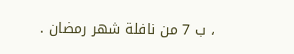، ب 7 من نافلة شهر رمضان .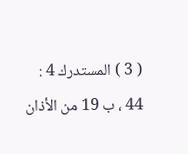( 3 ) المستدرك 4 : 44 ، ب 19 من الأذان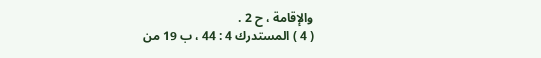والإقامة ، ح 2 .
( 4 ) المستدرك 4 : 44 ، ب 19 من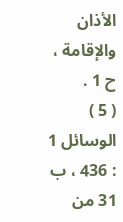الأذان والإقامة ، ح 1 .
( 5 ) الوسائل 1 : 436 ، ب 31 من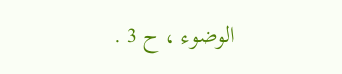الوضوء ، ح 3 .